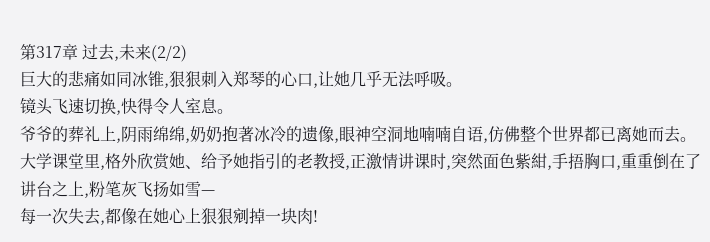第317章 过去,未来(2/2)
巨大的悲痛如同冰锥,狠狠刺入郑琴的心口,让她几乎无法呼吸。
镜头飞速切换,快得令人室息。
爷爷的葬礼上,阴雨绵绵,奶奶抱著冰冷的遗像,眼神空洞地喃喃自语,仿佛整个世界都已离她而去。
大学课堂里,格外欣赏她、给予她指引的老教授,正激情讲课时,突然面色紫紺,手捂胸口,重重倒在了讲台之上,粉笔灰飞扬如雪—
每一次失去,都像在她心上狠狠剜掉一块肉!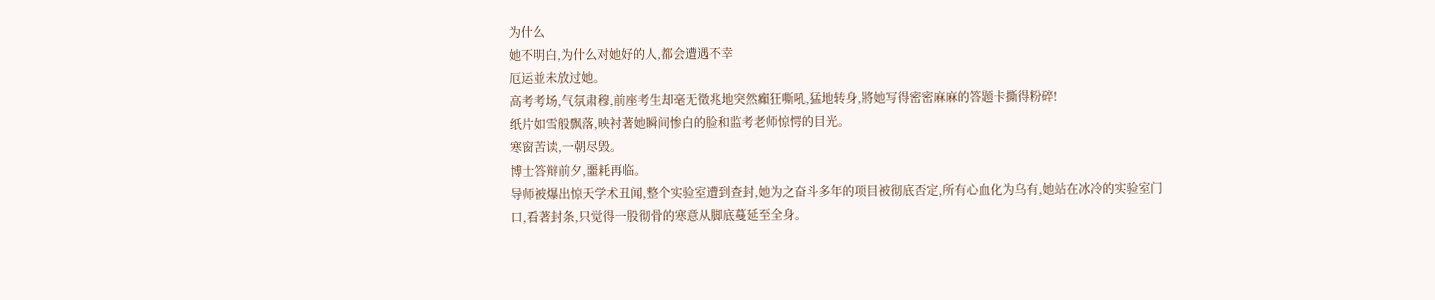为什么
她不明白,为什么对她好的人,都会遭遇不幸
厄运並未放过她。
高考考场,气氛肃穆,前座考生却毫无徵兆地突然癲狂嘶吼,猛地转身,將她写得密密麻麻的答题卡撕得粉碎!
纸片如雪般飘落,映衬著她瞬间惨白的脸和监考老师惊愕的目光。
寒窗苦读,一朝尽毁。
博士答辩前夕,噩耗再临。
导师被爆出惊天学术丑闻,整个实验室遭到查封,她为之奋斗多年的项目被彻底否定,所有心血化为乌有,她站在冰冷的实验室门口,看著封条,只觉得一股彻骨的寒意从脚底蔓延至全身。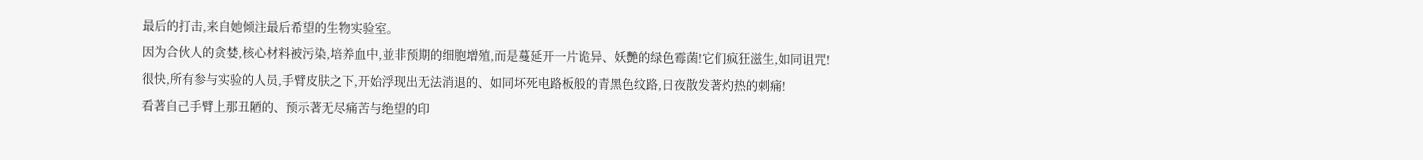最后的打击,来自她倾注最后希望的生物实验室。
因为合伙人的贪婪,核心材料被污染,培养血中,並非预期的细胞增殖,而是蔓延开一片诡异、妖艷的绿色霉菌!它们疯狂滋生,如同诅咒!
很快,所有参与实验的人员,手臂皮肤之下,开始浮现出无法消退的、如同坏死电路板般的青黑色纹路,日夜散发著灼热的刺痛!
看著自己手臂上那丑陋的、预示著无尽痛苦与绝望的印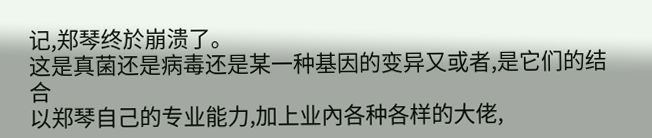记,郑琴终於崩溃了。
这是真菌还是病毒还是某一种基因的变异又或者,是它们的结合
以郑琴自己的专业能力,加上业內各种各样的大佬,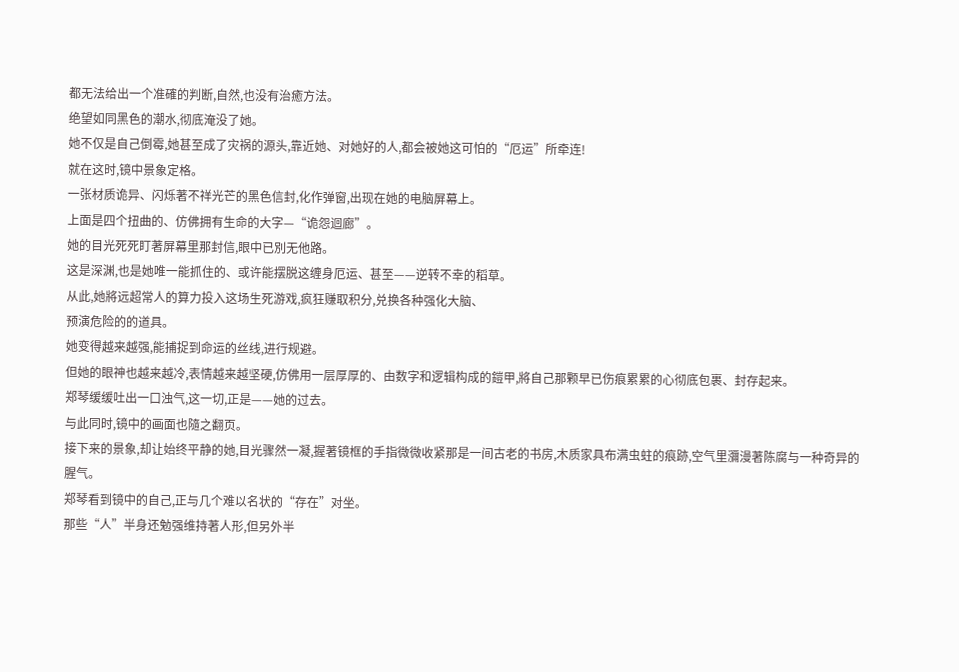都无法给出一个准確的判断,自然,也没有治癒方法。
绝望如同黑色的潮水,彻底淹没了她。
她不仅是自己倒霉,她甚至成了灾祸的源头,靠近她、对她好的人,都会被她这可怕的“厄运”所牵连!
就在这时,镜中景象定格。
一张材质诡异、闪烁著不祥光芒的黑色信封,化作弹窗,出现在她的电脑屏幕上。
上面是四个扭曲的、仿佛拥有生命的大字—“诡怨迴廊”。
她的目光死死盯著屏幕里那封信,眼中已別无他路。
这是深渊,也是她唯一能抓住的、或许能摆脱这缠身厄运、甚至——逆转不幸的稻草。
从此,她將远超常人的算力投入这场生死游戏,疯狂赚取积分,兑换各种强化大脑、
预演危险的的道具。
她变得越来越强,能捕捉到命运的丝线,进行规避。
但她的眼神也越来越冷,表情越来越坚硬,仿佛用一层厚厚的、由数字和逻辑构成的鎧甲,將自己那颗早已伤痕累累的心彻底包裹、封存起来。
郑琴缓缓吐出一口浊气,这一切,正是——她的过去。
与此同时,镜中的画面也隨之翻页。
接下来的景象,却让始终平静的她,目光骤然一凝,握著镜框的手指微微收紧那是一间古老的书房,木质家具布满虫蛀的痕跡,空气里瀰漫著陈腐与一种奇异的腥气。
郑琴看到镜中的自己,正与几个难以名状的“存在”对坐。
那些“人”半身还勉强维持著人形,但另外半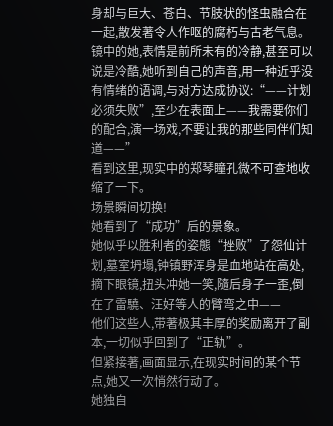身却与巨大、苍白、节肢状的怪虫融合在一起,散发著令人作呕的腐朽与古老气息。
镜中的她,表情是前所未有的冷静,甚至可以说是冷酷,她听到自己的声音,用一种近乎没有情绪的语调,与对方达成协议:“——计划必须失败”,至少在表面上——我需要你们的配合,演一场戏,不要让我的那些同伴们知道——”
看到这里,现实中的郑琴瞳孔微不可查地收缩了一下。
场景瞬间切换!
她看到了“成功”后的景象。
她似乎以胜利者的姿態“挫败”了怨仙计划,墓室坍塌,钟镇野浑身是血地站在高处,摘下眼镜,扭头冲她一笑,隨后身子一歪,倒在了雷驍、汪好等人的臂弯之中——
他们这些人,带著极其丰厚的奖励离开了副本,一切似乎回到了“正轨”。
但紧接著,画面显示,在现实时间的某个节点,她又一次悄然行动了。
她独自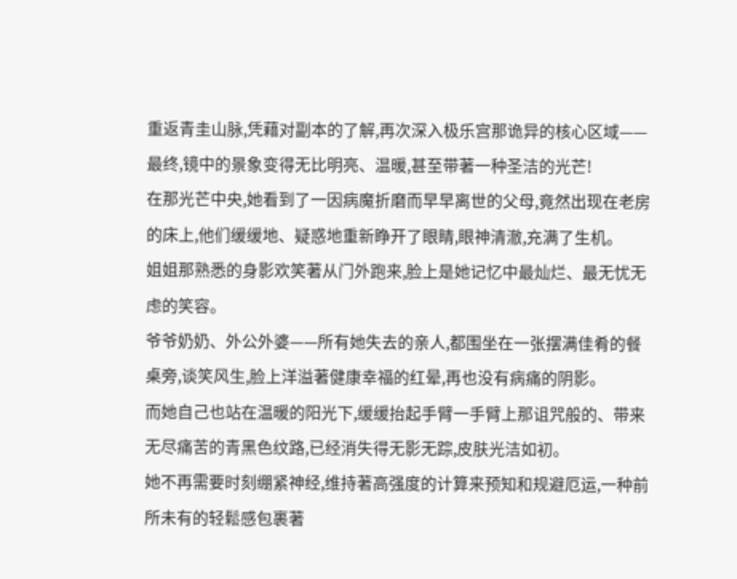重返青圭山脉,凭藉对副本的了解,再次深入极乐宫那诡异的核心区域——
最终,镜中的景象变得无比明亮、温暖,甚至带著一种圣洁的光芒!
在那光芒中央,她看到了一因病魔折磨而早早离世的父母,竟然出现在老房的床上,他们缓缓地、疑惑地重新睁开了眼睛,眼神清澈,充满了生机。
姐姐那熟悉的身影欢笑著从门外跑来,脸上是她记忆中最灿烂、最无忧无虑的笑容。
爷爷奶奶、外公外婆——所有她失去的亲人,都围坐在一张摆满佳肴的餐桌旁,谈笑风生,脸上洋溢著健康幸福的红晕,再也没有病痛的阴影。
而她自己也站在温暖的阳光下,缓缓抬起手臂一手臂上那诅咒般的、带来无尽痛苦的青黑色纹路,已经消失得无影无踪,皮肤光洁如初。
她不再需要时刻绷紧神经,维持著高强度的计算来预知和规避厄运,一种前所未有的轻鬆感包裹著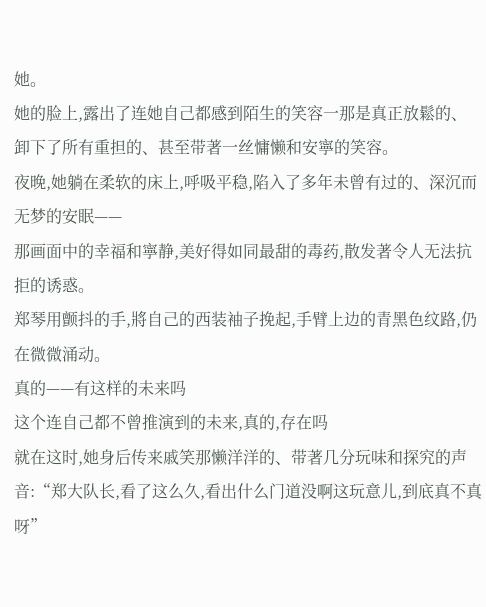她。
她的脸上,露出了连她自己都感到陌生的笑容一那是真正放鬆的、卸下了所有重担的、甚至带著一丝慵懒和安寧的笑容。
夜晚,她躺在柔软的床上,呼吸平稳,陷入了多年未曾有过的、深沉而无梦的安眠——
那画面中的幸福和寧静,美好得如同最甜的毒药,散发著令人无法抗拒的诱惑。
郑琴用颤抖的手,將自己的西装袖子挽起,手臂上边的青黑色纹路,仍在微微涌动。
真的——有这样的未来吗
这个连自己都不曾推演到的未来,真的,存在吗
就在这时,她身后传来戚笑那懒洋洋的、带著几分玩味和探究的声音:“郑大队长,看了这么久,看出什么门道没啊这玩意儿,到底真不真呀”